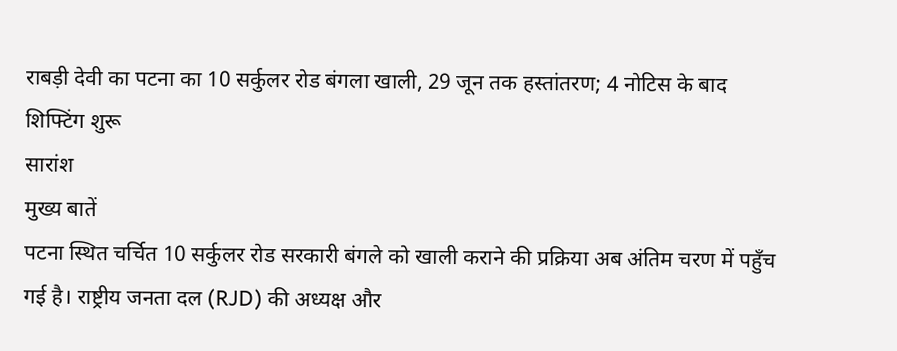राबड़ी देवी का पटना का 10 सर्कुलर रोड बंगला खाली, 29 जून तक हस्तांतरण; 4 नोटिस के बाद शिफ्टिंग शुरू
सारांश
मुख्य बातें
पटना स्थित चर्चित 10 सर्कुलर रोड सरकारी बंगले को खाली कराने की प्रक्रिया अब अंतिम चरण में पहुँच गई है। राष्ट्रीय जनता दल (RJD) की अध्यक्ष और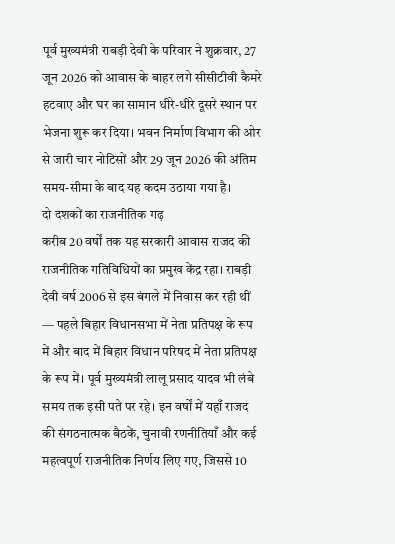पूर्व मुख्यमंत्री राबड़ी देवी के परिवार ने शुक्रवार, 27 जून 2026 को आवास के बाहर लगे सीसीटीवी कैमरे हटवाए और घर का सामान धीरे-धीरे दूसरे स्थान पर भेजना शुरू कर दिया। भवन निर्माण विभाग की ओर से जारी चार नोटिसों और 29 जून 2026 की अंतिम समय-सीमा के बाद यह कदम उठाया गया है।
दो दशकों का राजनीतिक गढ़
करीब 20 वर्षों तक यह सरकारी आवास राजद की राजनीतिक गतिविधियों का प्रमुख केंद्र रहा। राबड़ी देवी वर्ष 2006 से इस बंगले में निवास कर रही थीं — पहले बिहार विधानसभा में नेता प्रतिपक्ष के रूप में और बाद में बिहार विधान परिषद में नेता प्रतिपक्ष के रूप में। पूर्व मुख्यमंत्री लालू प्रसाद यादव भी लंबे समय तक इसी पते पर रहे। इन वर्षों में यहाँ राजद की संगठनात्मक बैठकें, चुनावी रणनीतियाँ और कई महत्वपूर्ण राजनीतिक निर्णय लिए गए, जिससे 10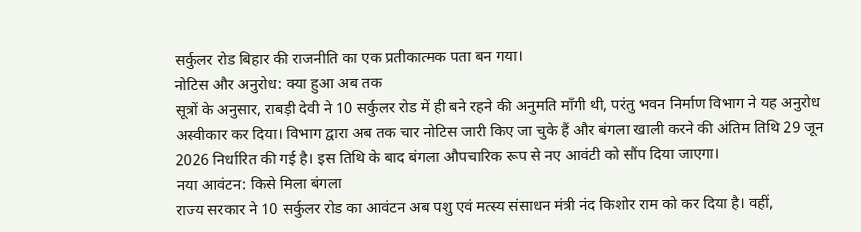सर्कुलर रोड बिहार की राजनीति का एक प्रतीकात्मक पता बन गया।
नोटिस और अनुरोध: क्या हुआ अब तक
सूत्रों के अनुसार, राबड़ी देवी ने 10 सर्कुलर रोड में ही बने रहने की अनुमति माँगी थी, परंतु भवन निर्माण विभाग ने यह अनुरोध अस्वीकार कर दिया। विभाग द्वारा अब तक चार नोटिस जारी किए जा चुके हैं और बंगला खाली करने की अंतिम तिथि 29 जून 2026 निर्धारित की गई है। इस तिथि के बाद बंगला औपचारिक रूप से नए आवंटी को सौंप दिया जाएगा।
नया आवंटन: किसे मिला बंगला
राज्य सरकार ने 10 सर्कुलर रोड का आवंटन अब पशु एवं मत्स्य संसाधन मंत्री नंद किशोर राम को कर दिया है। वहीं,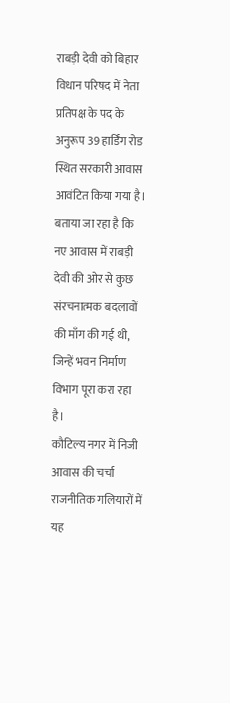राबड़ी देवी को बिहार विधान परिषद में नेता प्रतिपक्ष के पद के अनुरूप 39 हार्डिंग रोड स्थित सरकारी आवास आवंटित किया गया है। बताया जा रहा है कि नए आवास में राबड़ी देवी की ओर से कुछ संरचनात्मक बदलावों की माँग की गई थी, जिन्हें भवन निर्माण विभाग पूरा करा रहा है।
कौटिल्य नगर में निजी आवास की चर्चा
राजनीतिक गलियारों में यह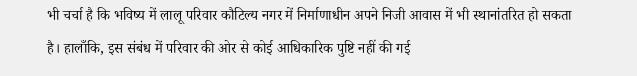भी चर्चा है कि भविष्य में लालू परिवार कौटिल्य नगर में निर्माणाधीन अपने निजी आवास में भी स्थानांतरित हो सकता है। हालाँकि, इस संबंध में परिवार की ओर से कोई आधिकारिक पुष्टि नहीं की गई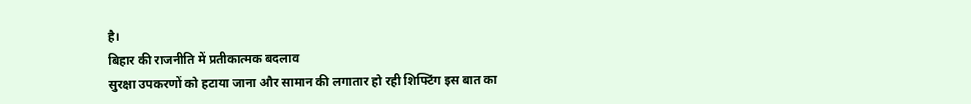है।
बिहार की राजनीति में प्रतीकात्मक बदलाव
सुरक्षा उपकरणों को हटाया जाना और सामान की लगातार हो रही शिफ्टिंग इस बात का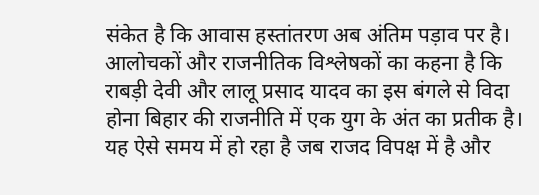संकेत है कि आवास हस्तांतरण अब अंतिम पड़ाव पर है। आलोचकों और राजनीतिक विश्लेषकों का कहना है कि राबड़ी देवी और लालू प्रसाद यादव का इस बंगले से विदा होना बिहार की राजनीति में एक युग के अंत का प्रतीक है। यह ऐसे समय में हो रहा है जब राजद विपक्ष में है और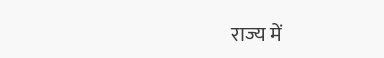राज्य में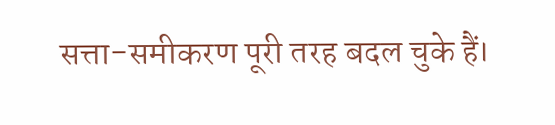सत्ता-समीकरण पूरी तरह बदल चुके हैं।